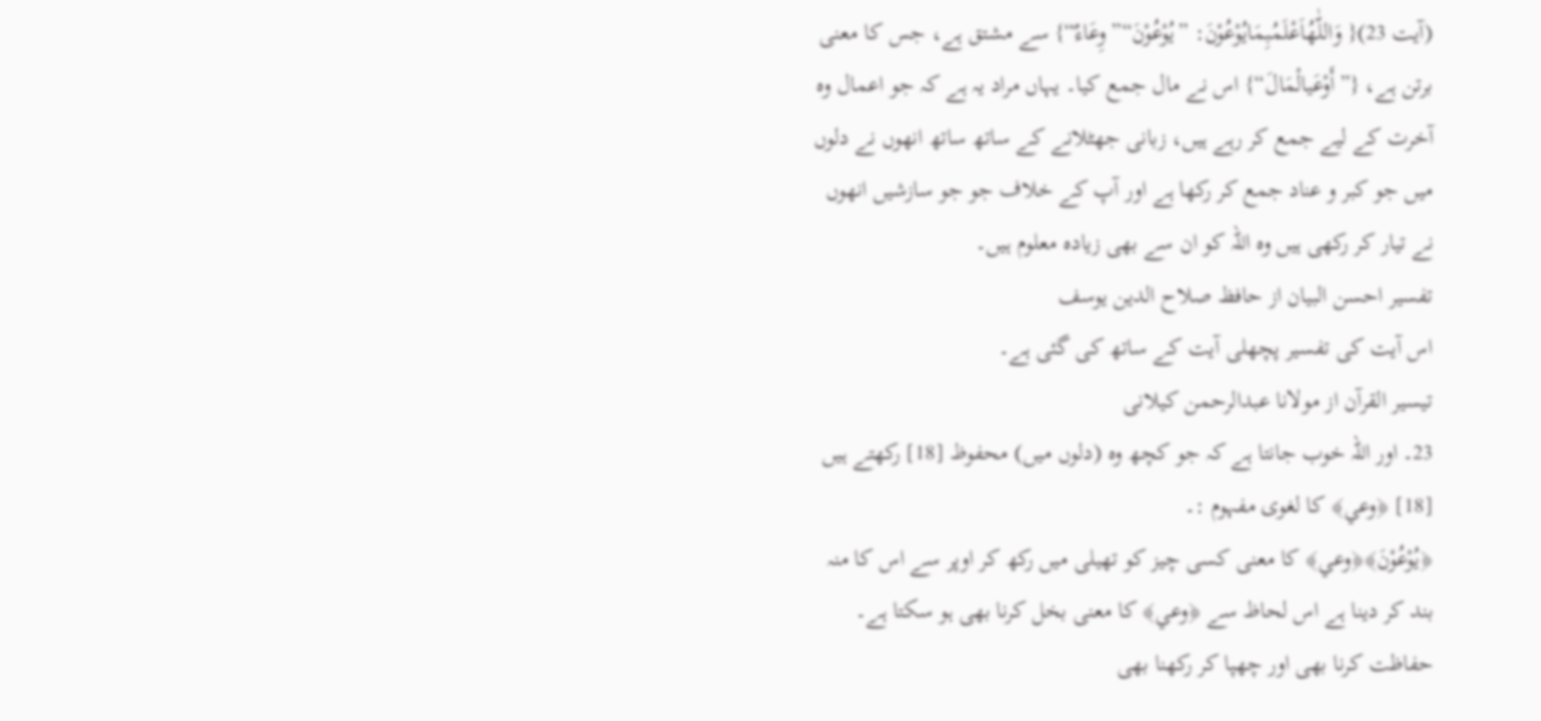(آیت 23){ وَاللّٰهُاَعْلَمُبِمَايُوْعُوْنَ: ”يُوْعُوْنَ“”وِعَاءٌ“} سے مشتق ہے، جس کا معنی برتن ہے، {”أَوْعَيالْمَالَ“} اس نے مال جمع کیا۔ یہاں مراد یہ ہے کہ جو اعمال وہ آخرت کے لیے جمع کر رہے ہیں، زبانی جھٹلانے کے ساتھ ساتھ انھوں نے دلوں میں جو کبر و عناد جمع کر رکھا ہے اور آپ کے خلاف جو جو سازشیں انھوں نے تیار کر رکھی ہیں وہ اللہ کو ان سے بھی زیادہ معلوم ہیں۔
تفسیر احسن البیان از حافظ صلاح الدین یوسف
اس آیت کی تفسیر پچھلی آیت کے ساتھ کی گئی ہے۔
تيسير القرآن از مولانا عبدالرحمن کیلانی
23۔ اور اللہ خوب جانتا ہے کہ جو کچھ وہ (دلوں میں) محفوظ [18] رکھتے ہیں
[18] ﴿وعي﴾ کا لغوی مفہوم :۔
﴿يُوْعُوْنَ﴾﴿وعي﴾ کا معنی کسی چیز کو تھیلی میں رکھ کر اوپر سے اس کا منہ بند کر دینا ہے اس لحاظ سے ﴿وعي﴾ کا معنی بخل کرنا بھی ہو سکتا ہے۔ حفاظت کرنا بھی اور چھپا کر رکھنا بھی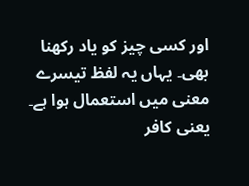اور کسی چیز کو یاد رکھنا بھی۔ یہاں یہ لفظ تیسرے معنی میں استعمال ہوا ہے۔ یعنی کافر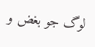لوگ جو بغض و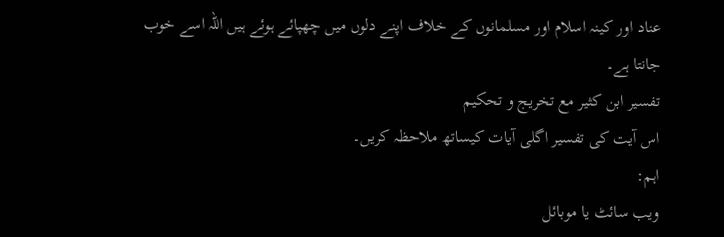عناد اور کینہ اسلام اور مسلمانوں کے خلاف اپنے دلوں میں چھپائے ہوئے ہیں اللہ اسے خوب جانتا ہے۔
تفسیر ابن کثیر مع تخریج و تحکیم
اس آیت کی تفسیر اگلی آیات کیساتھ ملاحظہ کریں۔
اہم:
ویب سائٹ یا موبائل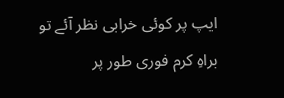ایپ پر کوئی خرابی نظر آئے تو براہِ کرم فوری طور پر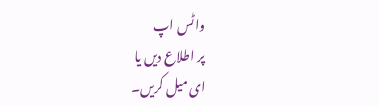واٹس اپ
پر اطلاع دیں یا
ای میل کریں۔